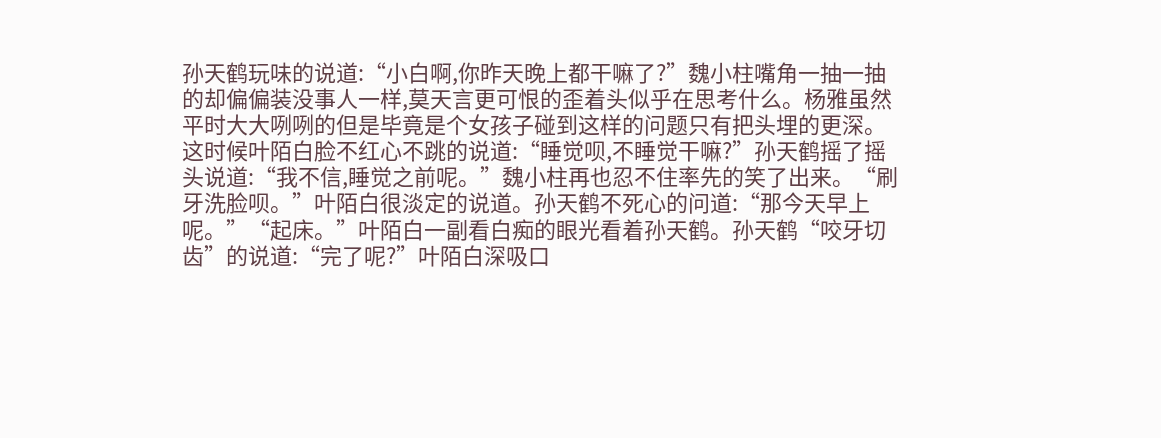孙天鹤玩味的说道:“小白啊,你昨天晚上都干嘛了?”魏小柱嘴角一抽一抽的却偏偏装没事人一样,莫天言更可恨的歪着头似乎在思考什么。杨雅虽然平时大大咧咧的但是毕竟是个女孩子碰到这样的问题只有把头埋的更深。这时候叶陌白脸不红心不跳的说道:“睡觉呗,不睡觉干嘛?”孙天鹤摇了摇头说道:“我不信,睡觉之前呢。”魏小柱再也忍不住率先的笑了出来。“刷牙洗脸呗。”叶陌白很淡定的说道。孙天鹤不死心的问道:“那今天早上呢。”“起床。”叶陌白一副看白痴的眼光看着孙天鹤。孙天鹤“咬牙切齿”的说道:“完了呢?”叶陌白深吸口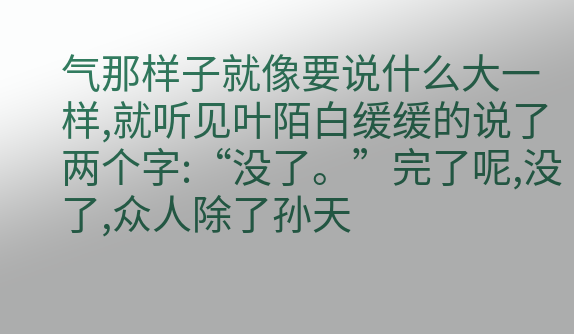气那样子就像要说什么大一样,就听见叶陌白缓缓的说了两个字:“没了。”完了呢,没了,众人除了孙天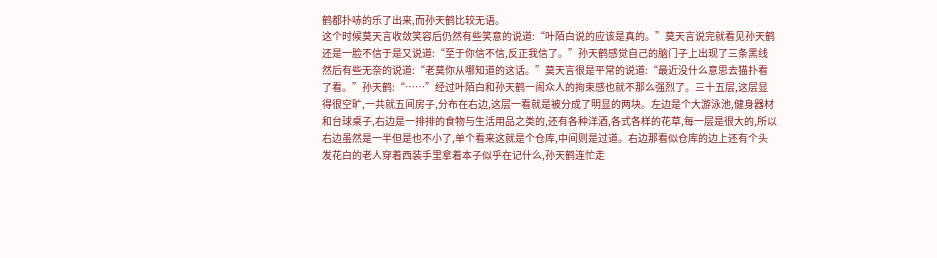鹤都扑哧的乐了出来,而孙天鹤比较无语。
这个时候莫天言收敛笑容后仍然有些笑意的说道:“叶陌白说的应该是真的。”莫天言说完就看见孙天鹤还是一脸不信于是又说道:“至于你信不信,反正我信了。”孙天鹤感觉自己的脑门子上出现了三条黑线然后有些无奈的说道:“老莫你从哪知道的这话。”莫天言很是平常的说道:“最近没什么意思去猫扑看了看。”孙天鹤:“……”经过叶陌白和孙天鹤一闹众人的拘束感也就不那么强烈了。三十五层,这层显得很空旷,一共就五间房子,分布在右边,这层一看就是被分成了明显的两块。左边是个大游泳池,健身器材和台球桌子,右边是一排排的食物与生活用品之类的,还有各种洋酒,各式各样的花草,每一层是很大的,所以右边虽然是一半但是也不小了,单个看来这就是个仓库,中间则是过道。右边那看似仓库的边上还有个头发花白的老人穿着西装手里拿着本子似乎在记什么,孙天鹤连忙走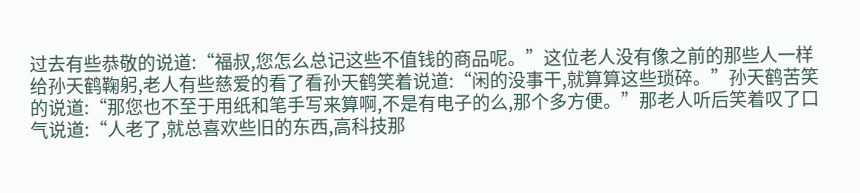过去有些恭敬的说道:“福叔,您怎么总记这些不值钱的商品呢。”这位老人没有像之前的那些人一样给孙天鹤鞠躬,老人有些慈爱的看了看孙天鹤笑着说道:“闲的没事干,就算算这些琐碎。”孙天鹤苦笑的说道:“那您也不至于用纸和笔手写来算啊,不是有电子的么,那个多方便。”那老人听后笑着叹了口气说道:“人老了,就总喜欢些旧的东西,高科技那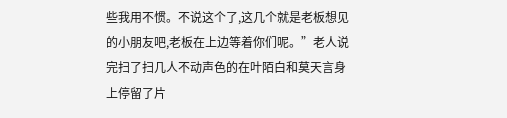些我用不惯。不说这个了,这几个就是老板想见的小朋友吧,老板在上边等着你们呢。”老人说完扫了扫几人不动声色的在叶陌白和莫天言身上停留了片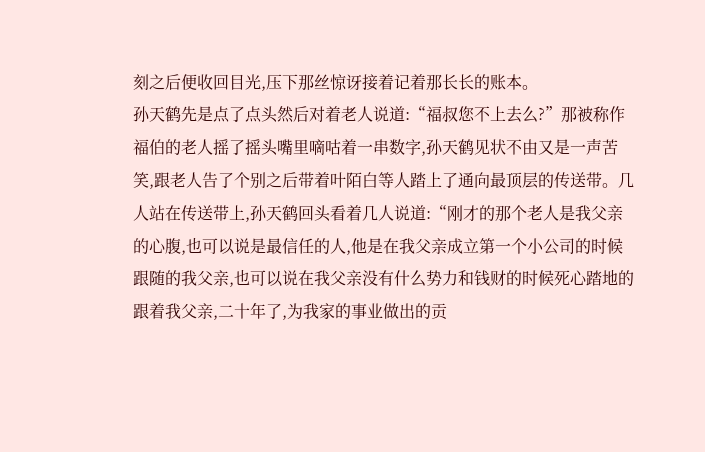刻之后便收回目光,压下那丝惊讶接着记着那长长的账本。
孙天鹤先是点了点头然后对着老人说道:“福叔您不上去么?”那被称作福伯的老人摇了摇头嘴里嘀咕着一串数字,孙天鹤见状不由又是一声苦笑,跟老人告了个别之后带着叶陌白等人踏上了通向最顶层的传送带。几人站在传送带上,孙天鹤回头看着几人说道:“刚才的那个老人是我父亲的心腹,也可以说是最信任的人,他是在我父亲成立第一个小公司的时候跟随的我父亲,也可以说在我父亲没有什么势力和钱财的时候死心踏地的跟着我父亲,二十年了,为我家的事业做出的贡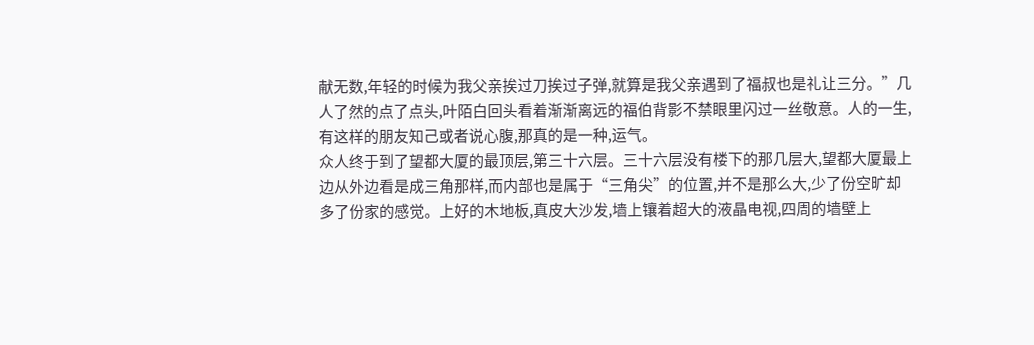献无数,年轻的时候为我父亲挨过刀挨过子弹,就算是我父亲遇到了福叔也是礼让三分。”几人了然的点了点头,叶陌白回头看着渐渐离远的福伯背影不禁眼里闪过一丝敬意。人的一生,有这样的朋友知己或者说心腹,那真的是一种,运气。
众人终于到了望都大厦的最顶层,第三十六层。三十六层没有楼下的那几层大,望都大厦最上边从外边看是成三角那样,而内部也是属于“三角尖”的位置,并不是那么大,少了份空旷却多了份家的感觉。上好的木地板,真皮大沙发,墙上镶着超大的液晶电视,四周的墙壁上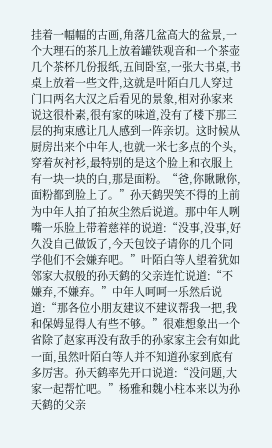挂着一幅幅的古画,角落几盆高大的盆景,一个大理石的茶几上放着罐铁观音和一个茶壶几个茶杯几份报纸,五间卧室,一张大书桌,书桌上放着一些文件,这就是叶陌白几人穿过门口两名大汉之后看见的景象,相对孙家来说这很朴素,很有家的味道,没有了楼下那三层的拘束感让几人感到一阵亲切。这时候从厨房出来个中年人,也就一米七多点的个头,穿着灰衬衫,最特别的是这个脸上和衣服上有一块一块的白,那是面粉。“爸,你瞅瞅你,面粉都到脸上了。”孙天鹤哭笑不得的上前为中年人拍了拍灰尘然后说道。那中年人咧嘴一乐脸上带着慈祥的说道:“没事,没事,好久没自己做饭了,今天包饺子请你的几个同学他们不会嫌弃吧。”叶陌白等人望着犹如邻家大叔般的孙天鹤的父亲连忙说道:“不嫌弃,不嫌弃。”中年人呵呵一乐然后说道:“那各位小朋友建议不建议帮我一把,我和保姆显得人有些不够。”很难想象出一个省除了赵家再没有敌手的孙家家主会有如此一面,虽然叶陌白等人并不知道孙家到底有多厉害。孙天鹤率先开口说道:“没问题,大家一起帮忙吧。”杨雅和魏小柱本来以为孙天鹤的父亲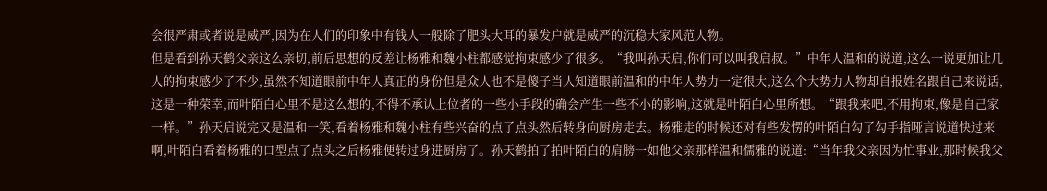会很严肃或者说是威严,因为在人们的印象中有钱人一般除了肥头大耳的暴发户就是威严的沉稳大家风范人物。
但是看到孙天鹤父亲这么亲切,前后思想的反差让杨雅和魏小柱都感觉拘束感少了很多。“我叫孙天启,你们可以叫我启叔。”中年人温和的说道,这么一说更加让几人的拘束感少了不少,虽然不知道眼前中年人真正的身份但是众人也不是傻子当人知道眼前温和的中年人势力一定很大,这么个大势力人物却自报姓名跟自己来说话,这是一种荣幸,而叶陌白心里不是这么想的,不得不承认上位者的一些小手段的确会产生一些不小的影响,这就是叶陌白心里所想。“跟我来吧,不用拘束,像是自己家一样。”孙天启说完又是温和一笑,看着杨雅和魏小柱有些兴奋的点了点头然后转身向厨房走去。杨雅走的时候还对有些发愣的叶陌白勾了勾手指哑言说道快过来啊,叶陌白看着杨雅的口型点了点头之后杨雅便转过身进厨房了。孙天鹤拍了拍叶陌白的肩膀一如他父亲那样温和儒雅的说道:“当年我父亲因为忙事业,那时候我父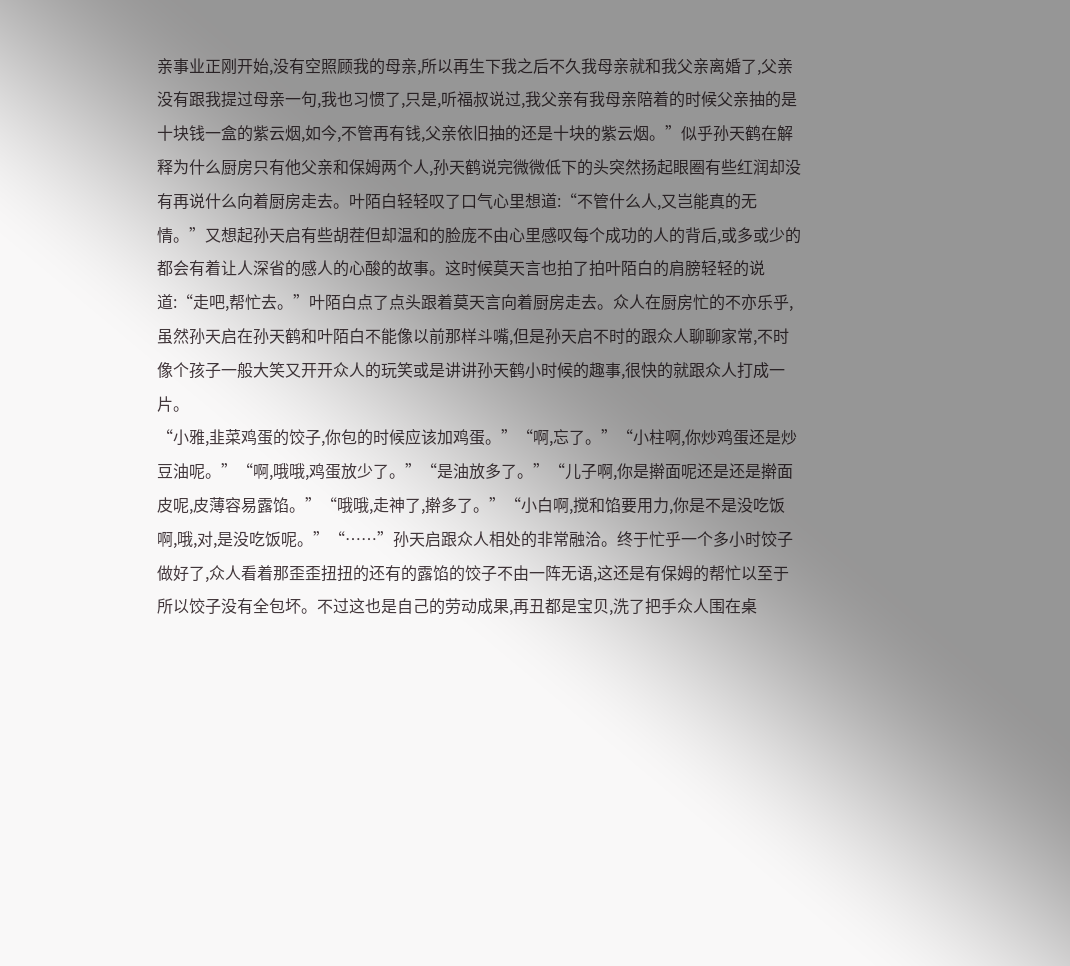亲事业正刚开始,没有空照顾我的母亲,所以再生下我之后不久我母亲就和我父亲离婚了,父亲没有跟我提过母亲一句,我也习惯了,只是,听福叔说过,我父亲有我母亲陪着的时候父亲抽的是十块钱一盒的紫云烟,如今,不管再有钱,父亲依旧抽的还是十块的紫云烟。”似乎孙天鹤在解释为什么厨房只有他父亲和保姆两个人,孙天鹤说完微微低下的头突然扬起眼圈有些红润却没有再说什么向着厨房走去。叶陌白轻轻叹了口气心里想道:“不管什么人,又岂能真的无情。”又想起孙天启有些胡茬但却温和的脸庞不由心里感叹每个成功的人的背后,或多或少的都会有着让人深省的感人的心酸的故事。这时候莫天言也拍了拍叶陌白的肩膀轻轻的说道:“走吧,帮忙去。”叶陌白点了点头跟着莫天言向着厨房走去。众人在厨房忙的不亦乐乎,虽然孙天启在孙天鹤和叶陌白不能像以前那样斗嘴,但是孙天启不时的跟众人聊聊家常,不时像个孩子一般大笑又开开众人的玩笑或是讲讲孙天鹤小时候的趣事,很快的就跟众人打成一片。
“小雅,韭菜鸡蛋的饺子,你包的时候应该加鸡蛋。”“啊,忘了。”“小柱啊,你炒鸡蛋还是炒豆油呢。”“啊,哦哦,鸡蛋放少了。”“是油放多了。”“儿子啊,你是擀面呢还是还是擀面皮呢,皮薄容易露馅。”“哦哦,走神了,擀多了。”“小白啊,搅和馅要用力,你是不是没吃饭啊,哦,对,是没吃饭呢。”“……”孙天启跟众人相处的非常融洽。终于忙乎一个多小时饺子做好了,众人看着那歪歪扭扭的还有的露馅的饺子不由一阵无语,这还是有保姆的帮忙以至于所以饺子没有全包坏。不过这也是自己的劳动成果,再丑都是宝贝,洗了把手众人围在桌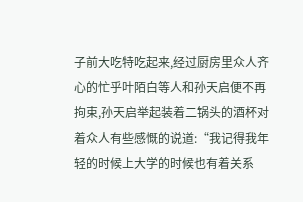子前大吃特吃起来,经过厨房里众人齐心的忙乎叶陌白等人和孙天启便不再拘束,孙天启举起装着二锅头的酒杯对着众人有些感慨的说道:“我记得我年轻的时候上大学的时候也有着关系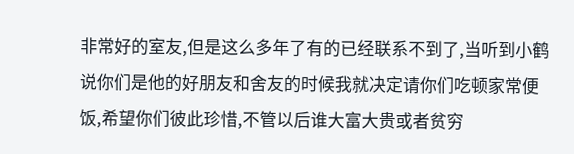非常好的室友,但是这么多年了有的已经联系不到了,当听到小鹤说你们是他的好朋友和舍友的时候我就决定请你们吃顿家常便饭,希望你们彼此珍惜,不管以后谁大富大贵或者贫穷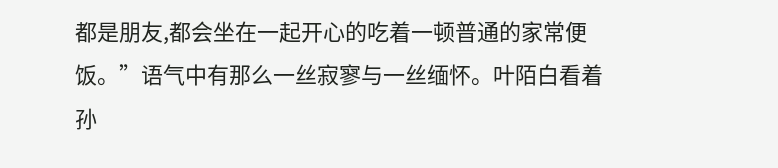都是朋友,都会坐在一起开心的吃着一顿普通的家常便饭。”语气中有那么一丝寂寥与一丝缅怀。叶陌白看着孙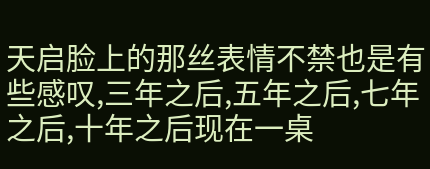天启脸上的那丝表情不禁也是有些感叹,三年之后,五年之后,七年之后,十年之后现在一桌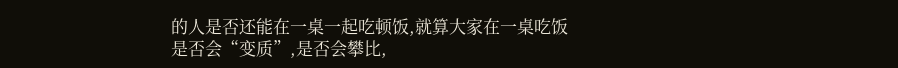的人是否还能在一桌一起吃顿饭,就算大家在一桌吃饭是否会“变质”,是否会攀比,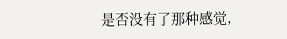是否没有了那种感觉,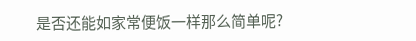是否还能如家常便饭一样那么简单呢?